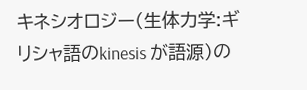キネシオロジー(生体力学:ギリシャ語のkinesis が語源)の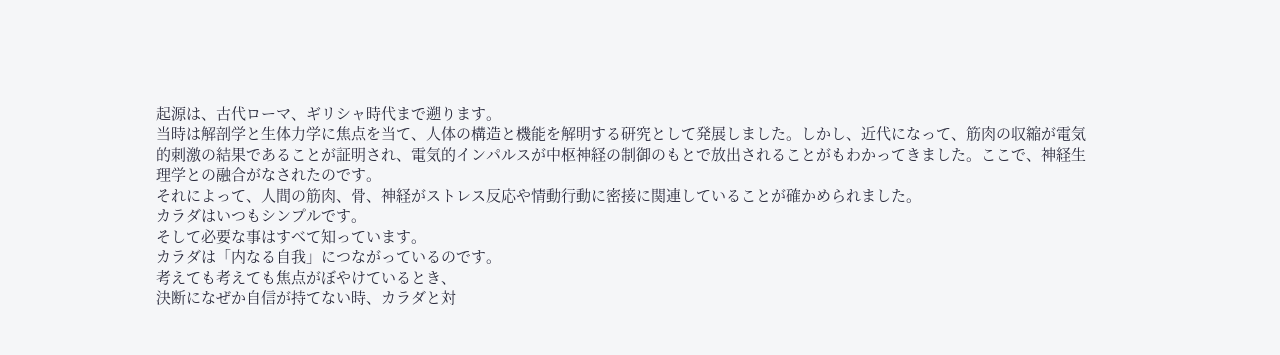起源は、古代ローマ、ギリシャ時代まで遡ります。
当時は解剖学と生体力学に焦点を当て、人体の構造と機能を解明する研究として発展しました。しかし、近代になって、筋肉の収縮が電気的刺激の結果であることが証明され、電気的インパルスが中枢神経の制御のもとで放出されることがもわかってきました。ここで、神経生理学との融合がなされたのです。
それによって、人間の筋肉、骨、神経がストレス反応や情動行動に密接に関連していることが確かめられました。
カラダはいつもシンプルです。
そして必要な事はすべて知っています。
カラダは「内なる自我」につながっているのです。
考えても考えても焦点がぼやけているとき、
決断になぜか自信が持てない時、カラダと対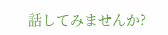話してみませんか?